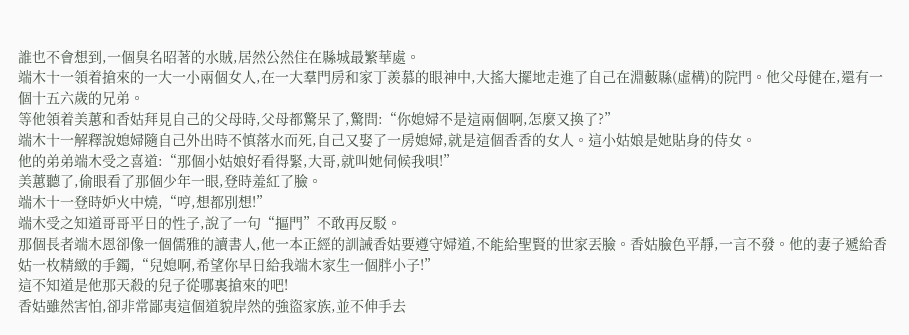誰也不會想到,一個臭名昭著的水賊,居然公然住在縣城最繁華處。
端木十一領着搶來的一大一小兩個女人,在一大羣門房和家丁羨慕的眼神中,大搖大擺地走進了自己在淵藪縣(虛構)的院門。他父母健在,還有一個十五六歲的兄弟。
等他領着美蕙和香姑拜見自己的父母時,父母都驚呆了,驚問:“你媳婦不是這兩個啊,怎麼又換了?”
端木十一解釋說媳婦隨自己外出時不慎落水而死,自己又娶了一房媳婦,就是這個香香的女人。這小姑娘是她貼身的侍女。
他的弟弟端木受之喜道:“那個小姑娘好看得緊,大哥,就叫她伺候我唄!”
美蕙聽了,偷眼看了那個少年一眼,登時羞紅了臉。
端木十一登時妒火中燒,“哼,想都別想!”
端木受之知道哥哥平日的性子,說了一句“摳門”不敢再反駁。
那個長者端木恩卻像一個儒雅的讀書人,他一本正經的訓誡香姑要遵守婦道,不能給聖賢的世家丟臉。香姑臉色平靜,一言不發。他的妻子遞給香姑一枚精緻的手鐲,“兒媳啊,希望你早日給我端木家生一個胖小子!”
這不知道是他那天殺的兒子從哪裏搶來的吧!
香姑雖然害怕,卻非常鄙夷這個道貌岸然的強盜家族,並不伸手去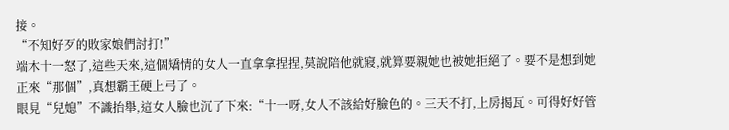接。
“不知好歹的敗家娘們討打!”
端木十一怒了,這些天來,這個矯情的女人一直拿拿捏捏,莫說陪他就寢,就算要親她也被她拒絕了。要不是想到她正來“那個”,真想霸王硬上弓了。
眼見“兒媳”不識抬舉,這女人臉也沉了下來:“十一呀,女人不該給好臉色的。三天不打,上房揭瓦。可得好好管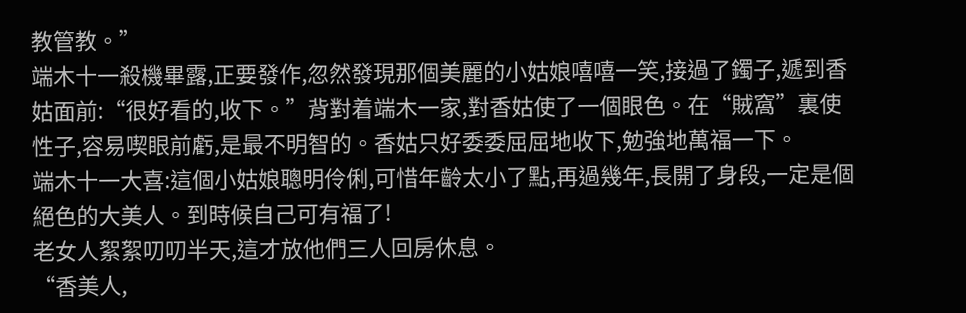教管教。”
端木十一殺機畢露,正要發作,忽然發現那個美麗的小姑娘嘻嘻一笑,接過了鐲子,遞到香姑面前:“很好看的,收下。”背對着端木一家,對香姑使了一個眼色。在“賊窩”裏使性子,容易喫眼前虧,是最不明智的。香姑只好委委屈屈地收下,勉強地萬福一下。
端木十一大喜:這個小姑娘聰明伶俐,可惜年齡太小了點,再過幾年,長開了身段,一定是個絕色的大美人。到時候自己可有福了!
老女人絮絮叨叨半天,這才放他們三人回房休息。
“香美人,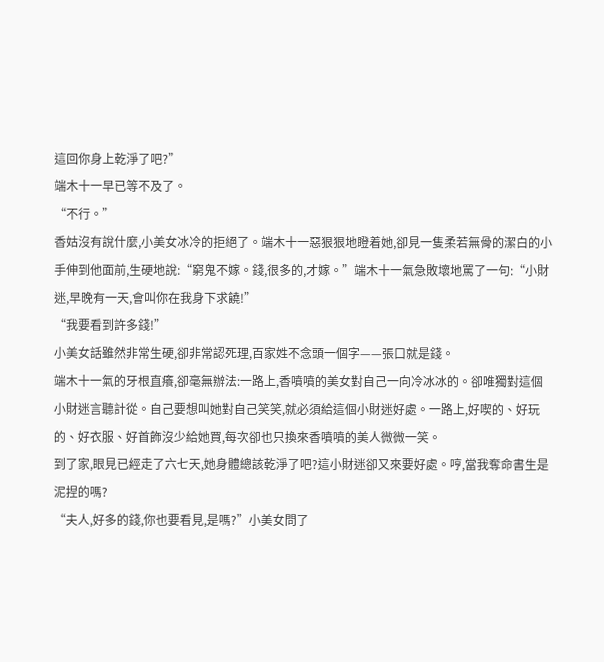這回你身上乾淨了吧?”
端木十一早已等不及了。
“不行。”
香姑沒有說什麼,小美女冰冷的拒絕了。端木十一惡狠狠地瞪着她,卻見一隻柔若無骨的潔白的小手伸到他面前,生硬地說:“窮鬼不嫁。錢,很多的,才嫁。”端木十一氣急敗壞地罵了一句:“小財迷,早晚有一天,會叫你在我身下求饒!”
“我要看到許多錢!”
小美女話雖然非常生硬,卻非常認死理,百家姓不念頭一個字——張口就是錢。
端木十一氣的牙根直癢,卻毫無辦法:一路上,香噴噴的美女對自己一向冷冰冰的。卻唯獨對這個小財迷言聽計從。自己要想叫她對自己笑笑,就必須給這個小財迷好處。一路上,好喫的、好玩的、好衣服、好首飾沒少給她買,每次卻也只換來香噴噴的美人微微一笑。
到了家,眼見已經走了六七天,她身體總該乾淨了吧?這小財迷卻又來要好處。哼,當我奪命書生是泥捏的嗎?
“夫人,好多的錢,你也要看見,是嗎?”小美女問了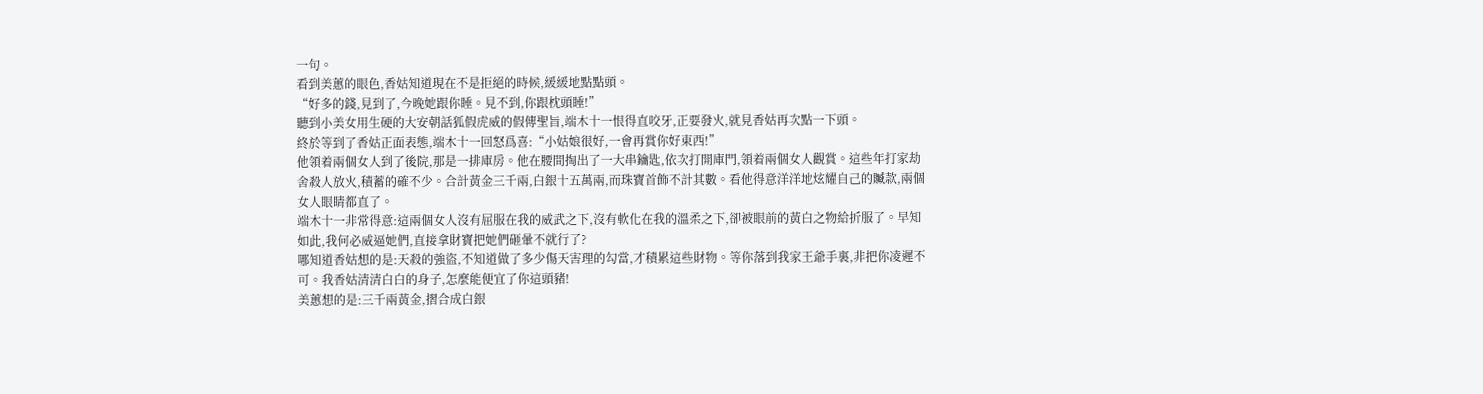一句。
看到美蕙的眼色,香姑知道現在不是拒絕的時候,緩緩地點點頭。
“好多的錢,見到了,今晚她跟你睡。見不到,你跟枕頭睡!”
聽到小美女用生硬的大安朝話狐假虎威的假傳聖旨,端木十一恨得直咬牙,正要發火,就見香姑再次點一下頭。
終於等到了香姑正面表態,端木十一回怒爲喜:“小姑娘很好,一會再賞你好東西!”
他領着兩個女人到了後院,那是一排庫房。他在腰間掏出了一大串鑰匙,依次打開庫門,領着兩個女人觀賞。這些年打家劫舍殺人放火,積蓄的確不少。合計黃金三千兩,白銀十五萬兩,而珠寶首飾不計其數。看他得意洋洋地炫耀自己的贓款,兩個女人眼睛都直了。
端木十一非常得意:這兩個女人沒有屈服在我的威武之下,沒有軟化在我的溫柔之下,卻被眼前的黃白之物給折服了。早知如此,我何必威逼她們,直接拿財寶把她們砸暈不就行了?
哪知道香姑想的是:天殺的強盜,不知道做了多少傷天害理的勾當,才積累這些財物。等你落到我家王爺手裏,非把你凌遲不可。我香姑清清白白的身子,怎麼能便宜了你這頭豬!
美蕙想的是:三千兩黃金,摺合成白銀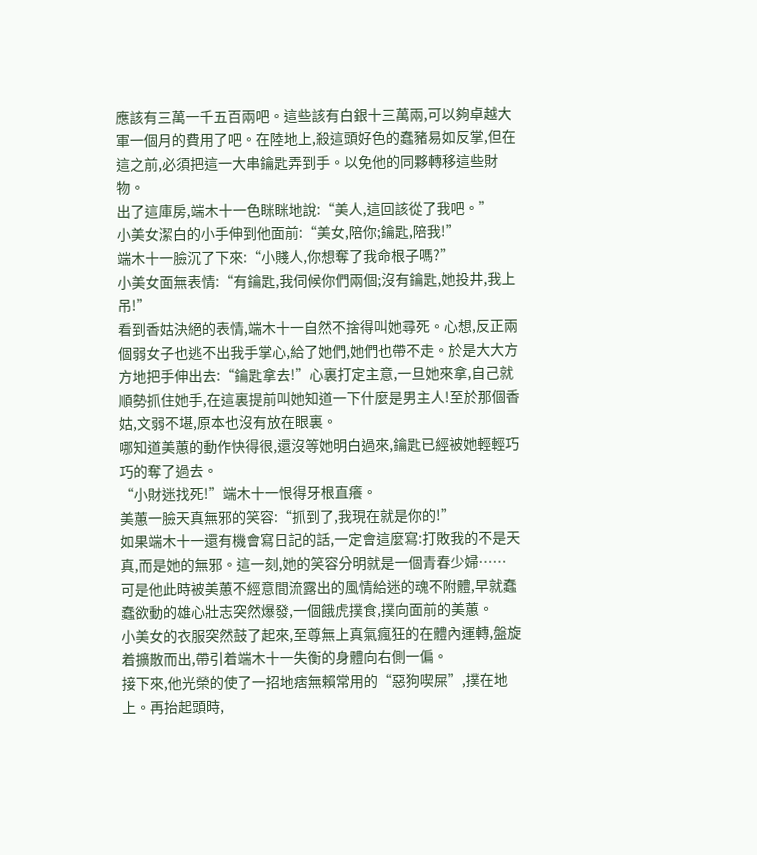應該有三萬一千五百兩吧。這些該有白銀十三萬兩,可以夠卓越大軍一個月的費用了吧。在陸地上,殺這頭好色的蠢豬易如反掌,但在這之前,必須把這一大串鑰匙弄到手。以免他的同夥轉移這些財物。
出了這庫房,端木十一色眯眯地說:“美人,這回該從了我吧。”
小美女潔白的小手伸到他面前:“美女,陪你;鑰匙,陪我!”
端木十一臉沉了下來:“小賤人,你想奪了我命根子嗎?”
小美女面無表情:“有鑰匙,我伺候你們兩個;沒有鑰匙,她投井,我上吊!”
看到香姑決絕的表情,端木十一自然不捨得叫她尋死。心想,反正兩個弱女子也逃不出我手掌心,給了她們,她們也帶不走。於是大大方方地把手伸出去:“鑰匙拿去!”心裏打定主意,一旦她來拿,自己就順勢抓住她手,在這裏提前叫她知道一下什麼是男主人!至於那個香姑,文弱不堪,原本也沒有放在眼裏。
哪知道美蕙的動作快得很,還沒等她明白過來,鑰匙已經被她輕輕巧巧的奪了過去。
“小財迷找死!”端木十一恨得牙根直癢。
美蕙一臉天真無邪的笑容:“抓到了,我現在就是你的!”
如果端木十一還有機會寫日記的話,一定會這麼寫:打敗我的不是天真,而是她的無邪。這一刻,她的笑容分明就是一個青春少婦……
可是他此時被美蕙不經意間流露出的風情給迷的魂不附體,早就蠢蠢欲動的雄心壯志突然爆發,一個餓虎撲食,撲向面前的美蕙。
小美女的衣服突然鼓了起來,至尊無上真氣瘋狂的在體內運轉,盤旋着擴散而出,帶引着端木十一失衡的身體向右側一偏。
接下來,他光榮的使了一招地痞無賴常用的“惡狗喫屎”,撲在地上。再抬起頭時,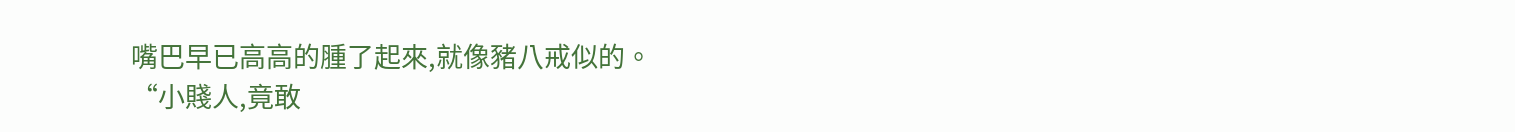嘴巴早已高高的腫了起來,就像豬八戒似的。
“小賤人,竟敢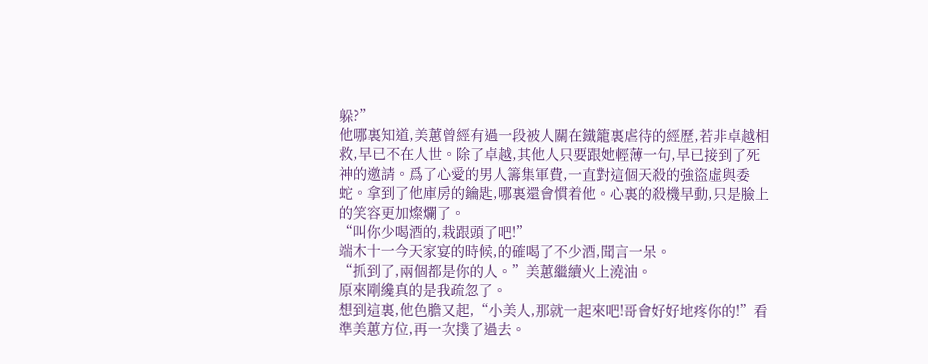躲?”
他哪裏知道,美蕙曾經有過一段被人關在鐵籠裏虐待的經歷,若非卓越相救,早已不在人世。除了卓越,其他人只要跟她輕薄一句,早已接到了死神的邀請。爲了心愛的男人籌集軍費,一直對這個天殺的強盜虛與委蛇。拿到了他庫房的鑰匙,哪裏還會慣着他。心裏的殺機早動,只是臉上的笑容更加燦爛了。
“叫你少喝酒的,栽跟頭了吧!”
端木十一今天家宴的時候,的確喝了不少酒,聞言一呆。
“抓到了,兩個都是你的人。”美蕙繼續火上澆油。
原來剛纔真的是我疏忽了。
想到這裏,他色膽又起,“小美人,那就一起來吧!哥會好好地疼你的!”看準美蕙方位,再一次撲了過去。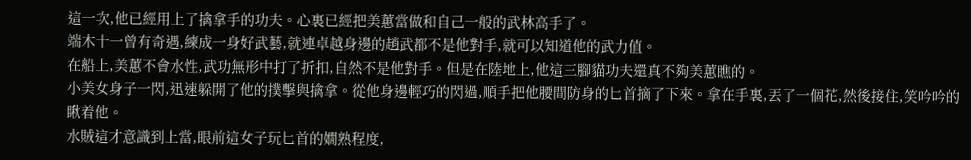這一次,他已經用上了擒拿手的功夫。心裏已經把美蕙當做和自己一般的武林高手了。
端木十一曾有奇遇,練成一身好武藝,就連卓越身邊的趙武都不是他對手,就可以知道他的武力值。
在船上,美蕙不會水性,武功無形中打了折扣,自然不是他對手。但是在陸地上,他這三腳貓功夫還真不夠美蕙瞧的。
小美女身子一閃,迅速躲開了他的撲擊與擒拿。從他身邊輕巧的閃過,順手把他腰間防身的匕首摘了下來。拿在手裏,丟了一個花,然後接住,笑吟吟的瞅着他。
水賊這才意識到上當,眼前這女子玩匕首的嫺熟程度,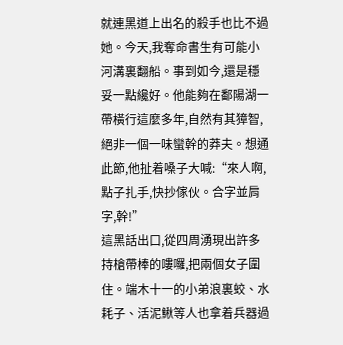就連黑道上出名的殺手也比不過她。今天,我奪命書生有可能小河溝裏翻船。事到如今,還是穩妥一點纔好。他能夠在鄱陽湖一帶橫行這麼多年,自然有其獐智,絕非一個一味蠻幹的莽夫。想通此節,他扯着嗓子大喊:“來人啊,點子扎手,快抄傢伙。合字並肩字,幹!”
這黑話出口,從四周湧現出許多持槍帶棒的嘍囉,把兩個女子圍住。端木十一的小弟浪裏蛟、水耗子、活泥鰍等人也拿着兵器過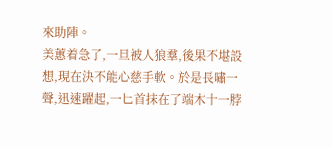來助陣。
美蕙着急了,一旦被人狼羣,後果不堪設想,現在決不能心慈手軟。於是長嘯一聲,迅速躍起,一匕首抹在了端木十一脖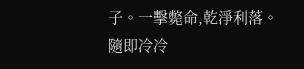子。一擊斃命,乾淨利落。
隨即冷冷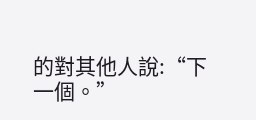的對其他人說:“下一個。”